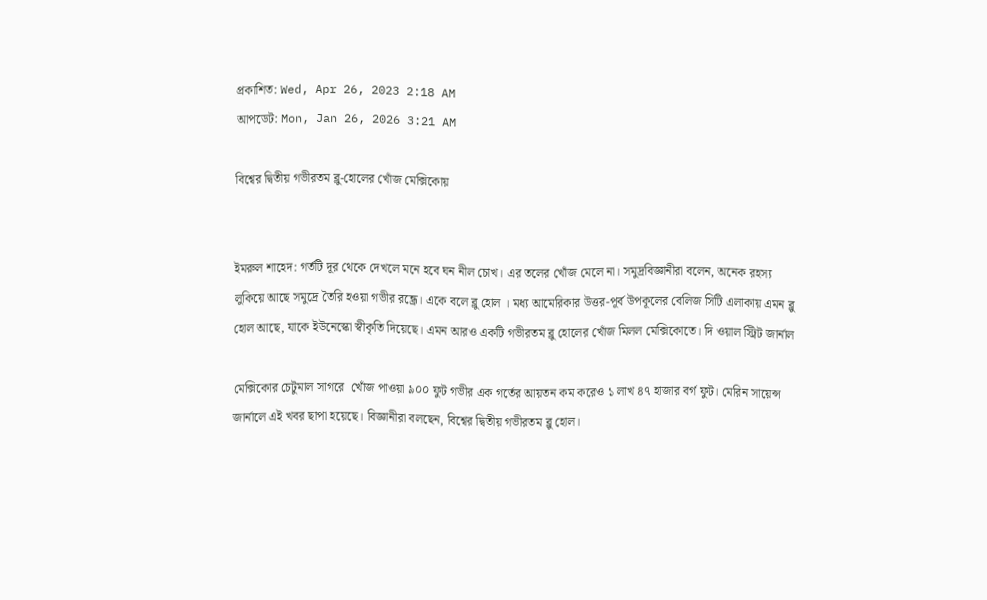প্রকাশিত: Wed, Apr 26, 2023 2:18 AM
আপডেট: Mon, Jan 26, 2026 3:21 AM

বিশ্বের দ্বিতীয় গভীরতম ব্লু-হোলের খোঁজ মেক্সিকোয়


ইমরুল শাহেদ: গর্তটি দূর থেকে দেখলে মনে হবে ঘন নীল চোখ। এর তলের খোঁজ মেলে না। সমুদ্রবিজ্ঞানীরা বলেন, অনেক রহস্য লুকিয়ে আছে সমুদ্রে তৈরি হওয়া গভীর রন্ধ্রে। একে বলে ব্লু হোল । মধ্য আমেরিকার উত্তর-পূর্ব উপকূলের বেলিজ সিটি এলাকায় এমন ব্লু হোল আছে, যাকে ইউনেস্কো স্বীকৃতি দিয়েছে। এমন আরও একটি গভীরতম ব্লু হোলের খোঁজ মিলল মেক্সিকোতে। দি ওয়াল স্ট্রিট জার্নাল

মেক্সিকোর চেটুমাল সাগরে  খোঁজ পাওয়া ৯০০ ফুট গভীর এক গর্তের আয়তন কম করেও ১ লাখ ৪৭ হাজার বর্গ ফুট। মেরিন সায়েন্স জার্নালে এই খবর ছাপা হয়েছে। বিজ্ঞানীরা বলছেন, বিশ্বের দ্বিতীয় গভীরতম ব্লু হোল।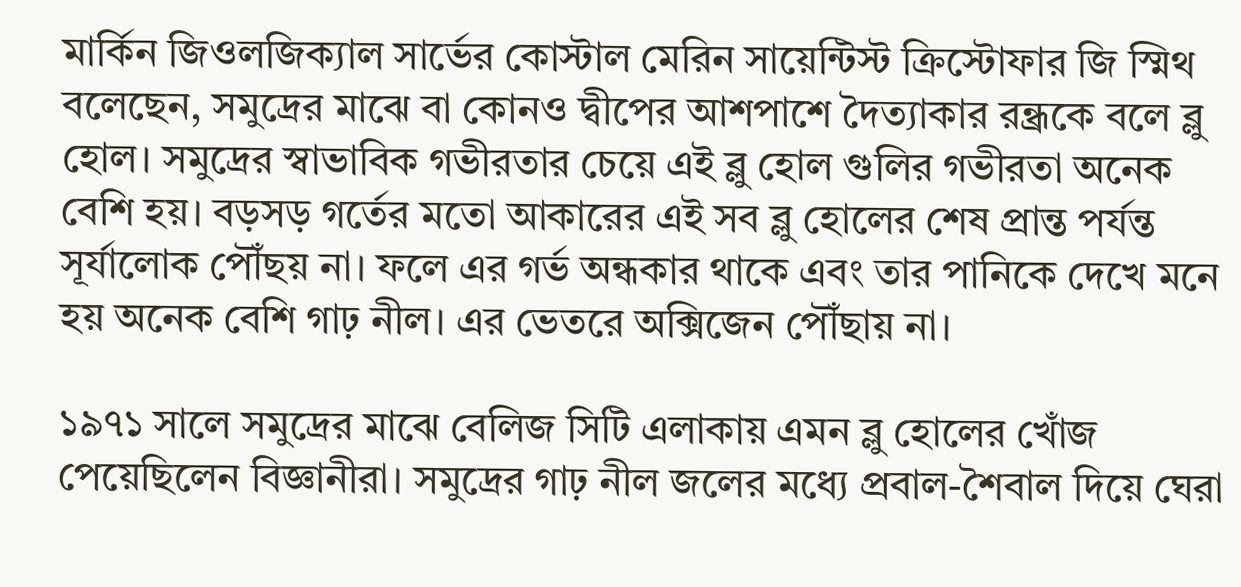মার্কিন জিওলজিক্যাল সার্ভের কোস্টাল মেরিন সায়েন্টিস্ট ক্রিস্টোফার জি স্মিথ বলেছেন, সমুদ্রের মাঝে বা কোনও দ্বীপের আশপাশে দৈত্যাকার রন্ধ্রকে বলে ব্লু হোল। সমুদ্রের স্বাভাবিক গভীরতার চেয়ে এই ব্লু হোল গুলির গভীরতা অনেক বেশি হয়। বড়সড় গর্তের মতো আকারের এই সব ব্লু হোলের শেষ প্রান্ত পর্যন্ত সূর্যালোক পৌঁছয় না। ফলে এর গর্ভ অন্ধকার থাকে এবং তার পানিকে দেখে মনে হয় অনেক বেশি গাঢ় নীল। এর ভেতরে অক্সিজেন পৌঁছায় না।

১৯৭১ সালে সমুদ্রের মাঝে বেলিজ সিটি এলাকায় এমন ব্লু হোলের খোঁজ পেয়েছিলেন বিজ্ঞানীরা। সমুদ্রের গাঢ় নীল জলের মধ্যে প্রবাল-শৈবাল দিয়ে ঘেরা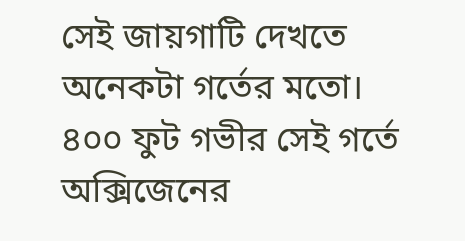সেই জায়গাটি দেখতে অনেকটা গর্তের মতো। ৪০০ ফুট গভীর সেই গর্তে অক্সিজেনের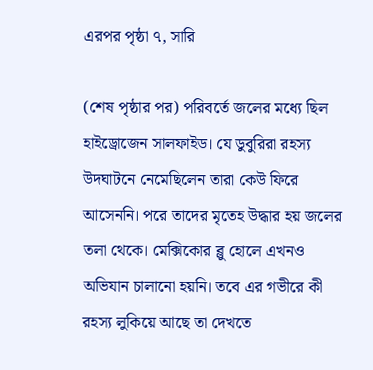এরপর পৃষ্ঠা ৭, সারি

(শেষ পৃষ্ঠার পর) পরিবর্তে জলের মধ্যে ছিল হাইড্রোজেন সালফাইড। যে ডুবুরিরা রহস্য উদঘাটনে নেমেছিলেন তারা কেউ ফিরে আসেননি। পরে তাদের মৃতেহ উদ্ধার হয় জলের তলা থেকে। মেক্সিকোর ব্লু হোলে এখনও অভিযান চালানো হয়নি। তবে এর গভীরে কী রহস্য লুকিয়ে আছে তা দেখতে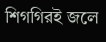শিগগিরই জলে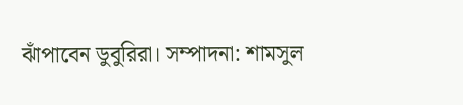ঝাঁপাবেন ডুবুরিরা। সম্পাদনা: শামসুল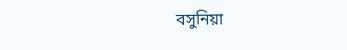বসুনিয়া